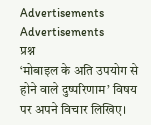Advertisements
Advertisements
प्रश्न
‘मोबाइल के अति उपयोग से होने वाले दुष्परिणाम’ विषय पर अपने विचार लिखिए।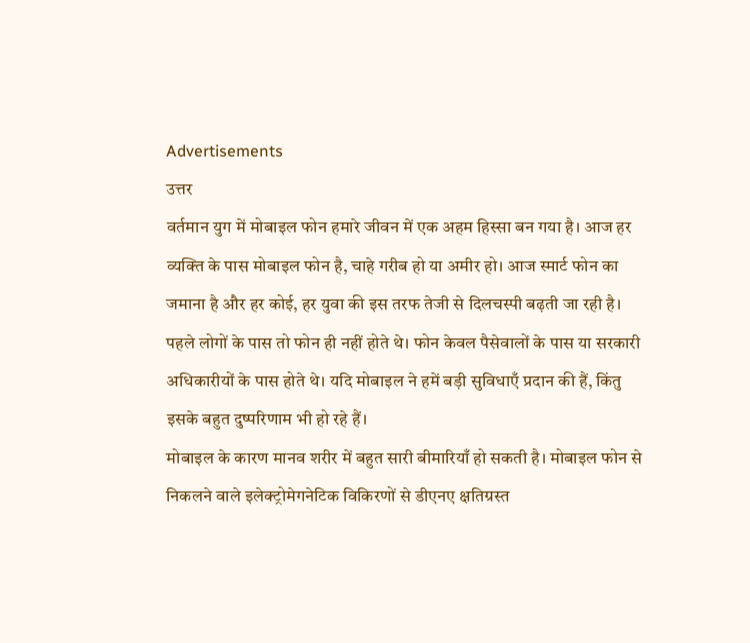Advertisements
उत्तर
वर्तमान युग में मोबाइल फोन हमारे जीवन में एक अहम हिस्सा बन गया है। आज हर व्यक्ति के पास मोबाइल फोन है, चाहे गरीब हो या अमीर हो। आज स्मार्ट फोन का जमाना है और हर कोई, हर युवा की इस तरफ तेजी से दिलचस्पी बढ़ती जा रही है। पहले लोगों के पास तो फोन ही नहीं होते थे। फोन केवल पैसेवालों के पास या सरकारी अधिकारीयों के पास होते थे। यदि मोबाइल ने हमें बड़ी सुविधाएँ प्रदान की हैं, किंतु इसके बहुत दुष्परिणाम भी हो रहे हैं।
मोबाइल के कारण मानव शरीर में बहुत सारी बीमारियाँ हो सकती है। मोबाइल फोन से निकलने वाले इलेक्ट्रोमेगनेटिक विकिरणों से डीएनए क्षतिग्रस्त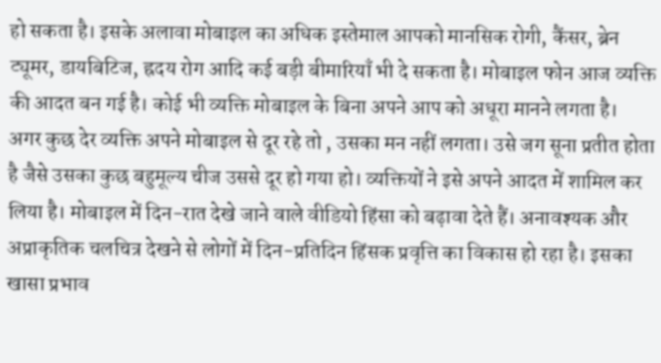हो सकता है। इसके अलावा मोबाइल का अधिक इस्तेमाल आपको मानसिक रोगी, कैंसर, ब्रेन ट्यूमर, डायबिटिज, ह्रदय रोग आदि कई बड़ी बीमारियाँ भी दे सकता है। मोबाइल फोन आज व्यक्ति की आदत बन गई है। कोई भी व्यक्ति मोबाइल के बिना अपने आप को अधूरा मानने लगता है। अगर कुछ देर व्यक्ति अपने मोबाइल से दूर रहे तो , उसका मन नहीं लगता। उसे जग सूना प्रतीत होता है जैसे उसका कुछ बहुमूल्य चीज उससे दूर हो गया हो। व्यक्तियों ने इसे अपने आदत में शामिल कर लिया है। मोबाइल में दिन-रात देखे जाने वाले वीडियो हिंसा को बढ़ावा देते हैं। अनावश्यक और अप्राकृतिक चलचित्र देखने से लोगों में दिन-प्रतिदिन हिंसक प्रवृत्ति का विकास हो रहा है। इसका खासा प्रभाव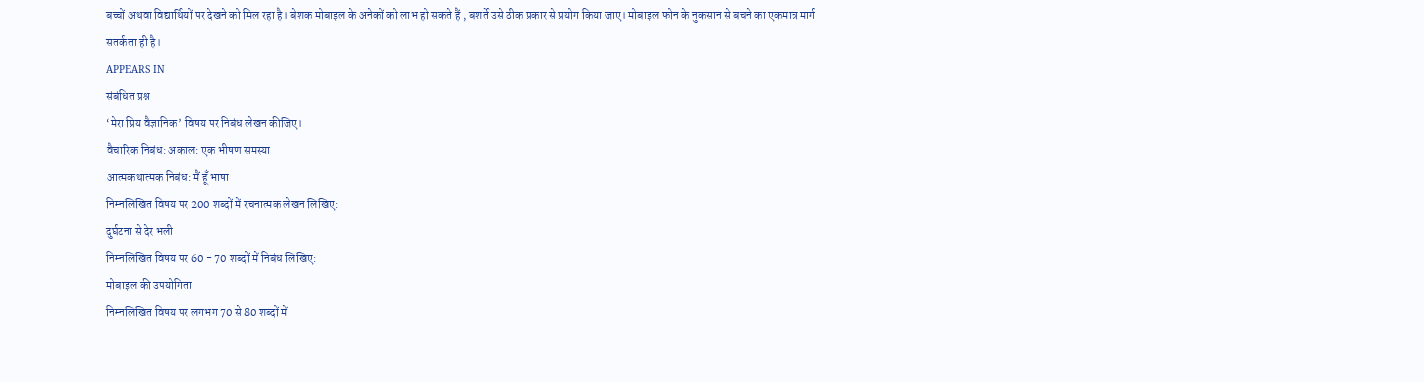बच्चों अथवा विद्यार्थियों पर देखने को मिल रहा है। बेशक मोबाइल के अनेकों को लाभ हो सकते हैं , बशर्ते उसे ठीक प्रकार से प्रयोग किया जाए। मोबाइल फोन के नुकसान से बचने का एकमात्र मार्ग सतर्कता ही है।
APPEARS IN
संबंधित प्रश्न
‘मेरा प्रिय वैज्ञानिक’ विषय पर निबंध लेखन कीजिए।
वैचारिक निबंध: अकाल: एक भीषण समस्या
आत्मकथात्मक निबंध: मैं हूँ भाषा
निम्नलिखित विषय पर 200 शब्दों में रचनात्मक लेखन लिखिए:
दुर्घटना से देर भली
निम्नलिखित विषय पर 60 - 70 शब्दों में निबंध लिखिए:
मोबाइल की उपयोगिता
निम्नलिखित विषय पर लगभग 70 से 80 शब्दों में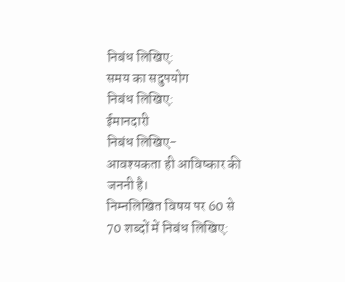निबंध लिखिए:
समय का सदुपयोग
निबंध लिखिए:
ईमानदारी
निबंध लिखिए-
आवश्यकता ही आविष्कार की जननी है।
निम्नलिखित विषय पर 60 से 70 शब्दों में निबंध लिखिए: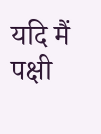यदि मैं पक्षी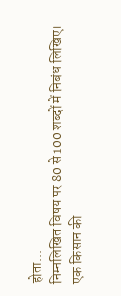होता...
निम्नलिखित विषय पर 80 से 100 शब्दों में निबंध लिखिए।
एक किसान की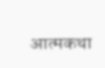आत्मकथा